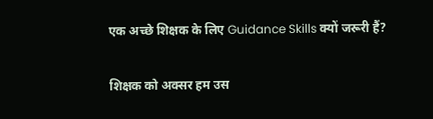एक अच्छे शिक्षक के लिए Guidance Skills क्यों जरूरी हैं?

शिक्षक को अक्सर हम उस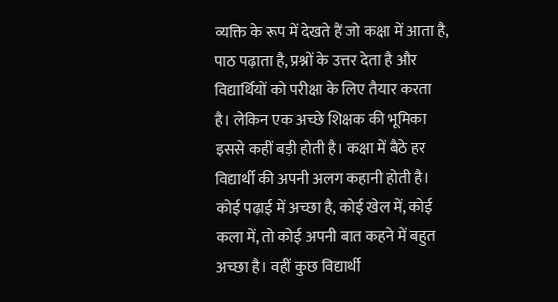व्यक्ति के रूप में देखते हैं जो कक्षा में आता है, पाठ पढ़ाता है, प्रश्नों के उत्तर देता है और विद्यार्थियों को परीक्षा के लिए तैयार करता है। लेकिन एक अच्छे शिक्षक की भूमिका इससे कहीं बड़ी होती है। कक्षा में बैठे हर विद्यार्थी की अपनी अलग कहानी होती है। कोई पढ़ाई में अच्छा है, कोई खेल में, कोई कला में, तो कोई अपनी बात कहने में बहुत अच्छा है। वहीं कुछ विद्यार्थी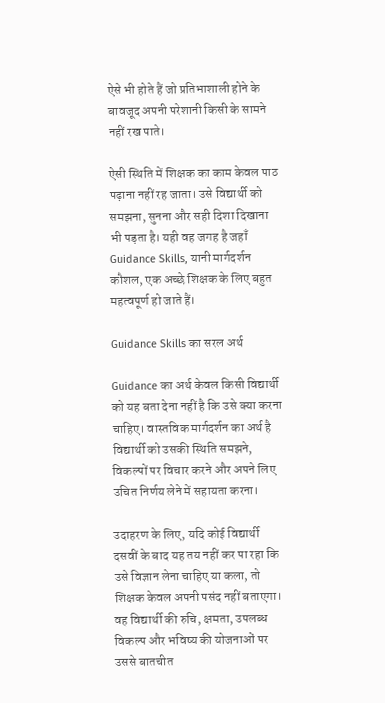ऐसे भी होते हैं जो प्रतिभाशाली होने के बावजूद अपनी परेशानी किसी के सामने नहीं रख पाते।

ऐसी स्थिति में शिक्षक का काम केवल पाठ पढ़ाना नहीं रह जाता। उसे विद्यार्थी को समझना, सुनना और सही दिशा दिखाना भी पड़ता है। यही वह जगह है जहाँ Guidance Skills, यानी मार्गदर्शन कौशल, एक अच्छे शिक्षक के लिए बहुत महत्वपूर्ण हो जाते हैं।

Guidance Skills का सरल अर्थ

Guidance का अर्थ केवल किसी विद्यार्थी को यह बता देना नहीं है कि उसे क्या करना चाहिए। वास्तविक मार्गदर्शन का अर्थ है विद्यार्थी को उसकी स्थिति समझने, विकल्पों पर विचार करने और अपने लिए उचित निर्णय लेने में सहायता करना।

उदाहरण के लिए, यदि कोई विद्यार्थी दसवीं के बाद यह तय नहीं कर पा रहा कि उसे विज्ञान लेना चाहिए या कला, तो शिक्षक केवल अपनी पसंद नहीं बताएगा। वह विद्यार्थी की रुचि, क्षमता, उपलब्ध विकल्प और भविष्य की योजनाओं पर उससे बातचीत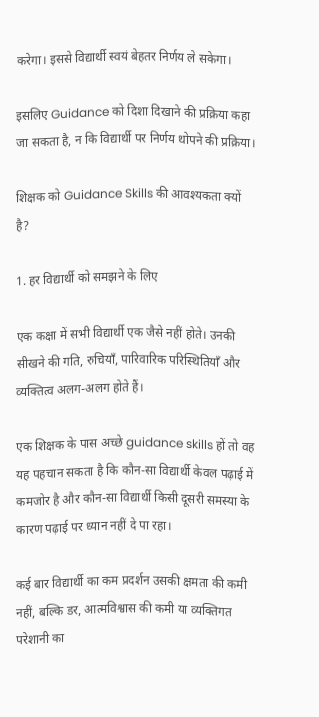करेगा। इससे विद्यार्थी स्वयं बेहतर निर्णय ले सकेगा।

इसलिए Guidance को दिशा दिखाने की प्रक्रिया कहा जा सकता है, न कि विद्यार्थी पर निर्णय थोपने की प्रक्रिया।

शिक्षक को Guidance Skills की आवश्यकता क्यों है?

1. हर विद्यार्थी को समझने के लिए

एक कक्षा में सभी विद्यार्थी एक जैसे नहीं होते। उनकी सीखने की गति, रुचियाँ, पारिवारिक परिस्थितियाँ और व्यक्तित्व अलग-अलग होते हैं।

एक शिक्षक के पास अच्छे guidance skills हों तो वह यह पहचान सकता है कि कौन-सा विद्यार्थी केवल पढ़ाई में कमजोर है और कौन-सा विद्यार्थी किसी दूसरी समस्या के कारण पढ़ाई पर ध्यान नहीं दे पा रहा।

कई बार विद्यार्थी का कम प्रदर्शन उसकी क्षमता की कमी नहीं, बल्कि डर, आत्मविश्वास की कमी या व्यक्तिगत परेशानी का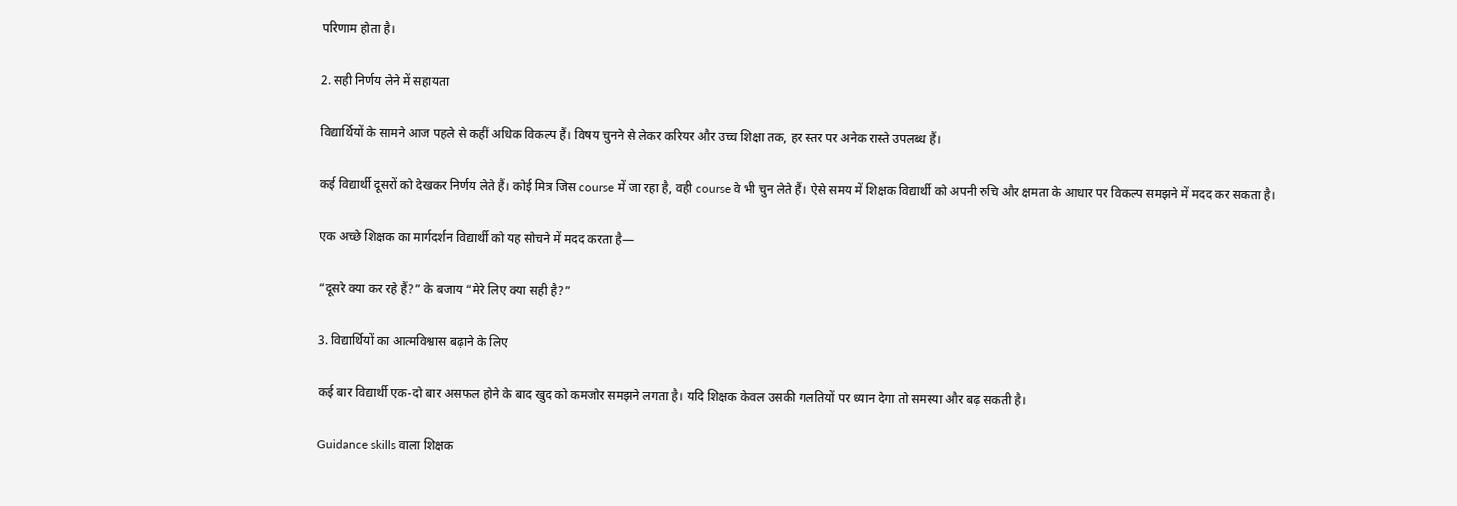परिणाम होता है।

2. सही निर्णय लेने में सहायता

विद्यार्थियों के सामने आज पहले से कहीं अधिक विकल्प हैं। विषय चुनने से लेकर करियर और उच्च शिक्षा तक, हर स्तर पर अनेक रास्ते उपलब्ध हैं।

कई विद्यार्थी दूसरों को देखकर निर्णय लेते हैं। कोई मित्र जिस course में जा रहा है, वही course वे भी चुन लेते हैं। ऐसे समय में शिक्षक विद्यार्थी को अपनी रुचि और क्षमता के आधार पर विकल्प समझने में मदद कर सकता है।

एक अच्छे शिक्षक का मार्गदर्शन विद्यार्थी को यह सोचने में मदद करता है—

“दूसरे क्या कर रहे हैं?” के बजाय “मेरे लिए क्या सही है?”

3. विद्यार्थियों का आत्मविश्वास बढ़ाने के लिए

कई बार विद्यार्थी एक-दो बार असफल होने के बाद खुद को कमजोर समझने लगता है। यदि शिक्षक केवल उसकी गलतियों पर ध्यान देगा तो समस्या और बढ़ सकती है।

Guidance skills वाला शिक्षक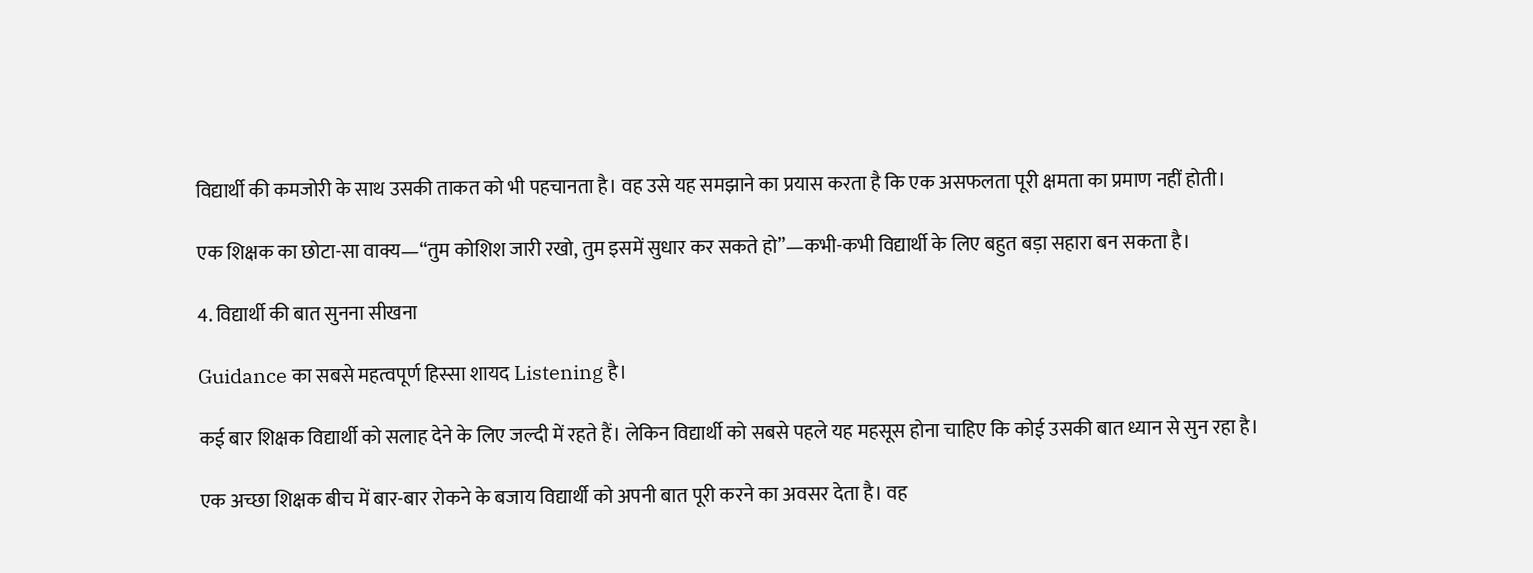विद्यार्थी की कमजोरी के साथ उसकी ताकत को भी पहचानता है। वह उसे यह समझाने का प्रयास करता है कि एक असफलता पूरी क्षमता का प्रमाण नहीं होती।

एक शिक्षक का छोटा-सा वाक्य—“तुम कोशिश जारी रखो, तुम इसमें सुधार कर सकते हो”—कभी-कभी विद्यार्थी के लिए बहुत बड़ा सहारा बन सकता है।

4. विद्यार्थी की बात सुनना सीखना

Guidance का सबसे महत्वपूर्ण हिस्सा शायद Listening है।

कई बार शिक्षक विद्यार्थी को सलाह देने के लिए जल्दी में रहते हैं। लेकिन विद्यार्थी को सबसे पहले यह महसूस होना चाहिए कि कोई उसकी बात ध्यान से सुन रहा है।

एक अच्छा शिक्षक बीच में बार-बार रोकने के बजाय विद्यार्थी को अपनी बात पूरी करने का अवसर देता है। वह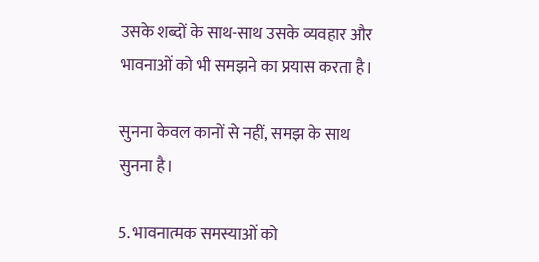उसके शब्दों के साथ-साथ उसके व्यवहार और भावनाओं को भी समझने का प्रयास करता है।

सुनना केवल कानों से नहीं, समझ के साथ सुनना है।

5. भावनात्मक समस्याओं को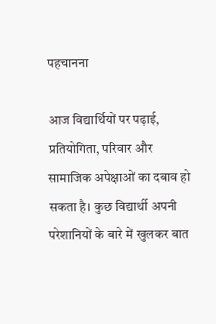पहचानना

आज विद्यार्थियों पर पढ़ाई, प्रतियोगिता, परिवार और सामाजिक अपेक्षाओं का दबाव हो सकता है। कुछ विद्यार्थी अपनी परेशानियों के बारे में खुलकर बात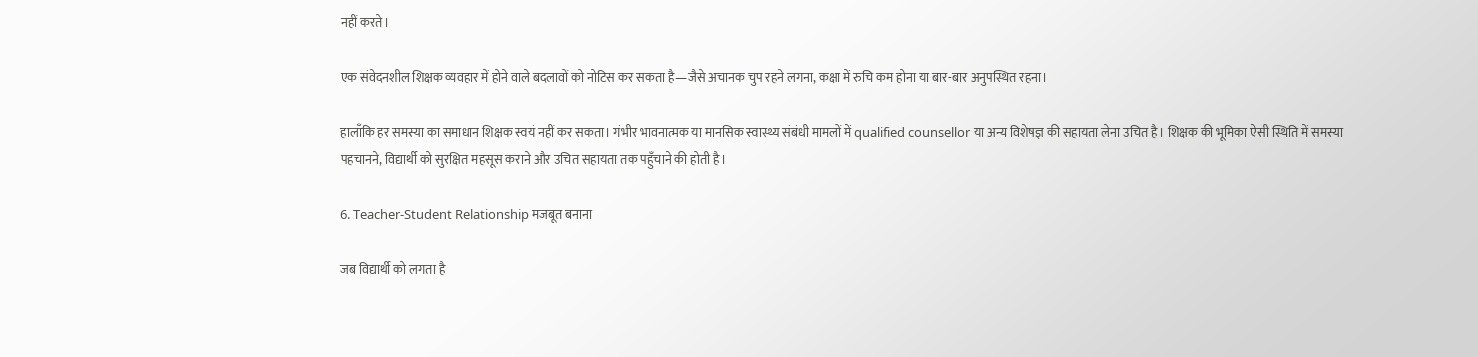नहीं करते।

एक संवेदनशील शिक्षक व्यवहार में होने वाले बदलावों को नोटिस कर सकता है—जैसे अचानक चुप रहने लगना, कक्षा में रुचि कम होना या बार-बार अनुपस्थित रहना।

हालाँकि हर समस्या का समाधान शिक्षक स्वयं नहीं कर सकता। गंभीर भावनात्मक या मानसिक स्वास्थ्य संबंधी मामलों में qualified counsellor या अन्य विशेषज्ञ की सहायता लेना उचित है। शिक्षक की भूमिका ऐसी स्थिति में समस्या पहचानने, विद्यार्थी को सुरक्षित महसूस कराने और उचित सहायता तक पहुँचाने की होती है।

6. Teacher-Student Relationship मजबूत बनाना

जब विद्यार्थी को लगता है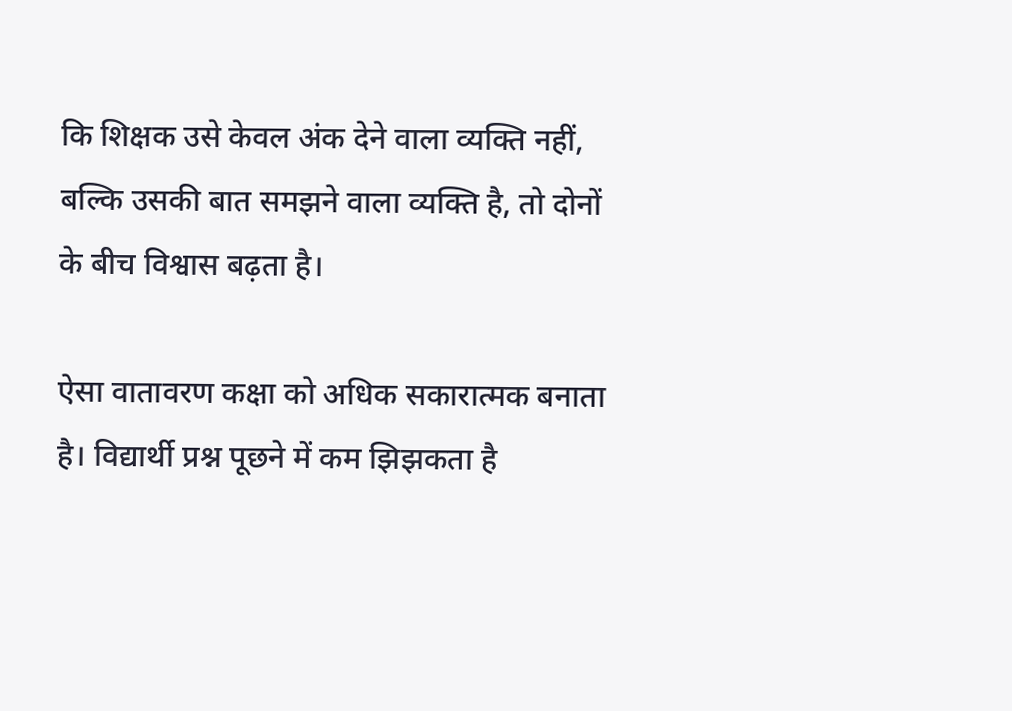कि शिक्षक उसे केवल अंक देने वाला व्यक्ति नहीं, बल्कि उसकी बात समझने वाला व्यक्ति है, तो दोनों के बीच विश्वास बढ़ता है।

ऐसा वातावरण कक्षा को अधिक सकारात्मक बनाता है। विद्यार्थी प्रश्न पूछने में कम झिझकता है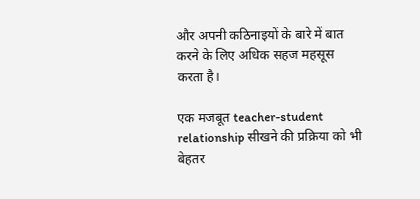और अपनी कठिनाइयों के बारे में बात करने के लिए अधिक सहज महसूस करता है।

एक मजबूत teacher-student relationship सीखने की प्रक्रिया को भी बेहतर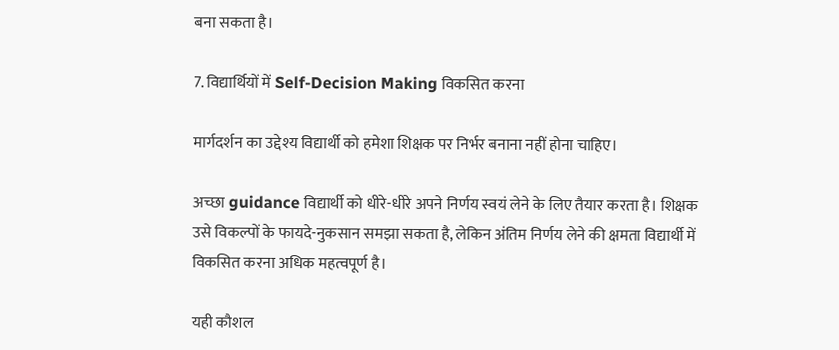बना सकता है।

7. विद्यार्थियों में Self-Decision Making विकसित करना

मार्गदर्शन का उद्देश्य विद्यार्थी को हमेशा शिक्षक पर निर्भर बनाना नहीं होना चाहिए।

अच्छा guidance विद्यार्थी को धीरे-धीरे अपने निर्णय स्वयं लेने के लिए तैयार करता है। शिक्षक उसे विकल्पों के फायदे-नुकसान समझा सकता है, लेकिन अंतिम निर्णय लेने की क्षमता विद्यार्थी में विकसित करना अधिक महत्वपूर्ण है।

यही कौशल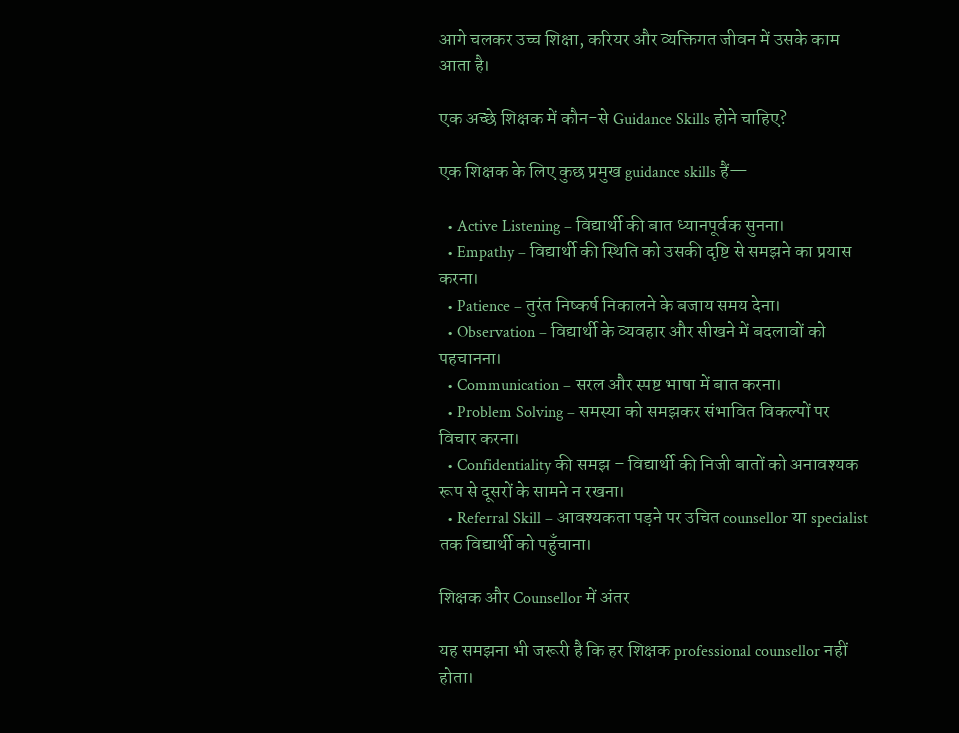आगे चलकर उच्च शिक्षा, करियर और व्यक्तिगत जीवन में उसके काम आता है।

एक अच्छे शिक्षक में कौन-से Guidance Skills होने चाहिए?

एक शिक्षक के लिए कुछ प्रमुख guidance skills हैं—

  • Active Listening – विद्यार्थी की बात ध्यानपूर्वक सुनना।
  • Empathy – विद्यार्थी की स्थिति को उसकी दृष्टि से समझने का प्रयास करना।
  • Patience – तुरंत निष्कर्ष निकालने के बजाय समय देना।
  • Observation – विद्यार्थी के व्यवहार और सीखने में बदलावों को पहचानना।
  • Communication – सरल और स्पष्ट भाषा में बात करना।
  • Problem Solving – समस्या को समझकर संभावित विकल्पों पर विचार करना।
  • Confidentiality की समझ – विद्यार्थी की निजी बातों को अनावश्यक रूप से दूसरों के सामने न रखना।
  • Referral Skill – आवश्यकता पड़ने पर उचित counsellor या specialist तक विद्यार्थी को पहुँचाना।

शिक्षक और Counsellor में अंतर

यह समझना भी जरूरी है कि हर शिक्षक professional counsellor नहीं होता।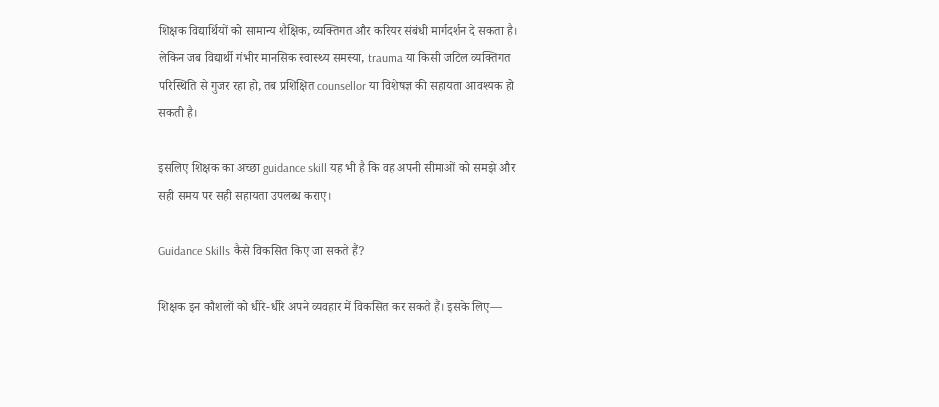शिक्षक विद्यार्थियों को सामान्य शैक्षिक, व्यक्तिगत और करियर संबंधी मार्गदर्शन दे सकता है। लेकिन जब विद्यार्थी गंभीर मानसिक स्वास्थ्य समस्या, trauma या किसी जटिल व्यक्तिगत परिस्थिति से गुजर रहा हो, तब प्रशिक्षित counsellor या विशेषज्ञ की सहायता आवश्यक हो सकती है।

इसलिए शिक्षक का अच्छा guidance skill यह भी है कि वह अपनी सीमाओं को समझे और सही समय पर सही सहायता उपलब्ध कराए।

Guidance Skills कैसे विकसित किए जा सकते हैं?

शिक्षक इन कौशलों को धीरे-धीरे अपने व्यवहार में विकसित कर सकते हैं। इसके लिए—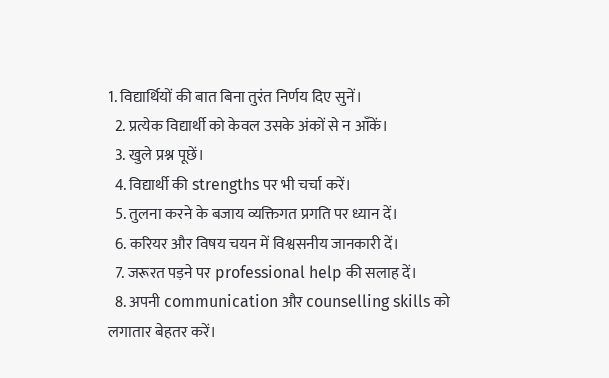1. विद्यार्थियों की बात बिना तुरंत निर्णय दिए सुनें।
  2. प्रत्येक विद्यार्थी को केवल उसके अंकों से न आँकें।
  3. खुले प्रश्न पूछें।
  4. विद्यार्थी की strengths पर भी चर्चा करें।
  5. तुलना करने के बजाय व्यक्तिगत प्रगति पर ध्यान दें।
  6. करियर और विषय चयन में विश्वसनीय जानकारी दें।
  7. जरूरत पड़ने पर professional help की सलाह दें।
  8. अपनी communication और counselling skills को लगातार बेहतर करें।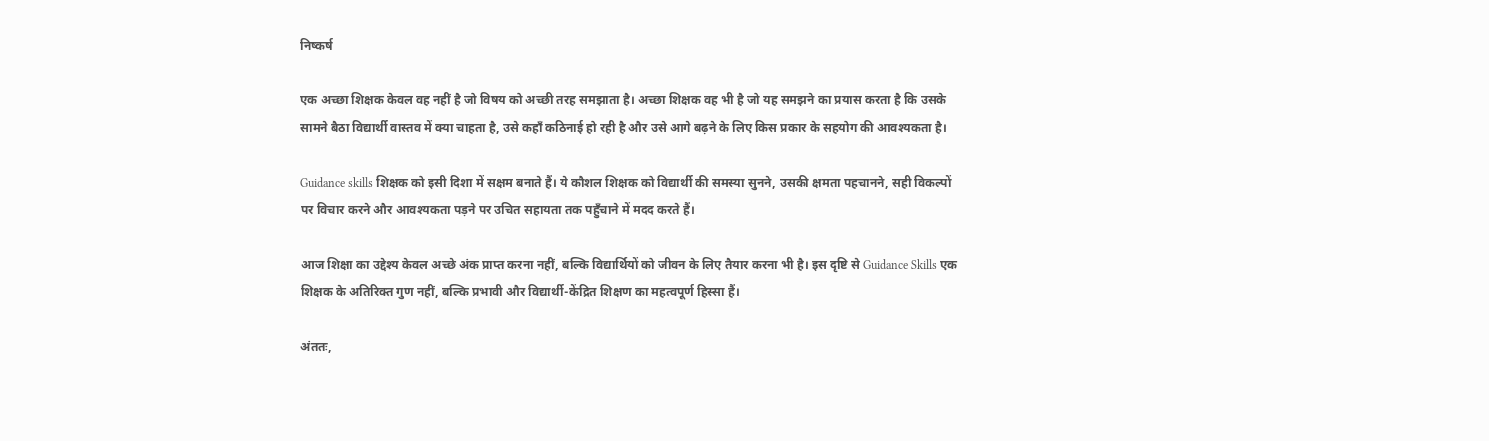निष्कर्ष

एक अच्छा शिक्षक केवल वह नहीं है जो विषय को अच्छी तरह समझाता है। अच्छा शिक्षक वह भी है जो यह समझने का प्रयास करता है कि उसके सामने बैठा विद्यार्थी वास्तव में क्या चाहता है, उसे कहाँ कठिनाई हो रही है और उसे आगे बढ़ने के लिए किस प्रकार के सहयोग की आवश्यकता है।

Guidance skills शिक्षक को इसी दिशा में सक्षम बनाते हैं। ये कौशल शिक्षक को विद्यार्थी की समस्या सुनने, उसकी क्षमता पहचानने, सही विकल्पों पर विचार करने और आवश्यकता पड़ने पर उचित सहायता तक पहुँचाने में मदद करते हैं।

आज शिक्षा का उद्देश्य केवल अच्छे अंक प्राप्त करना नहीं, बल्कि विद्यार्थियों को जीवन के लिए तैयार करना भी है। इस दृष्टि से Guidance Skills एक शिक्षक के अतिरिक्त गुण नहीं, बल्कि प्रभावी और विद्यार्थी-केंद्रित शिक्षण का महत्वपूर्ण हिस्सा हैं।

अंततः,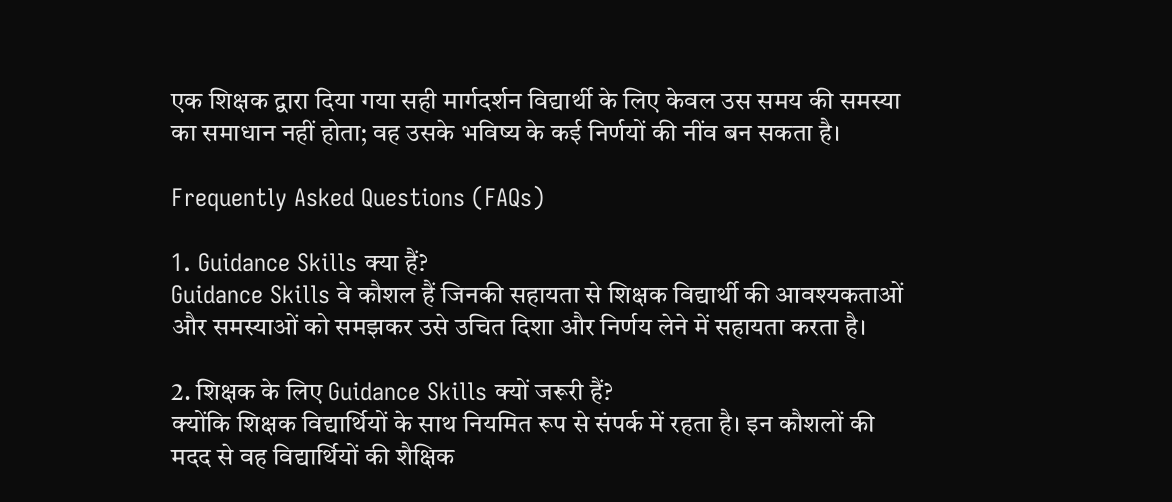एक शिक्षक द्वारा दिया गया सही मार्गदर्शन विद्यार्थी के लिए केवल उस समय की समस्या का समाधान नहीं होता; वह उसके भविष्य के कई निर्णयों की नींव बन सकता है।

Frequently Asked Questions (FAQs)

1. Guidance Skills क्या हैं?
Guidance Skills वे कौशल हैं जिनकी सहायता से शिक्षक विद्यार्थी की आवश्यकताओं और समस्याओं को समझकर उसे उचित दिशा और निर्णय लेने में सहायता करता है।

2. शिक्षक के लिए Guidance Skills क्यों जरूरी हैं?
क्योंकि शिक्षक विद्यार्थियों के साथ नियमित रूप से संपर्क में रहता है। इन कौशलों की मदद से वह विद्यार्थियों की शैक्षिक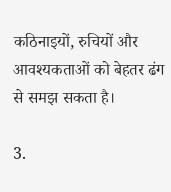कठिनाइयों, रुचियों और आवश्यकताओं को बेहतर ढंग से समझ सकता है।

3.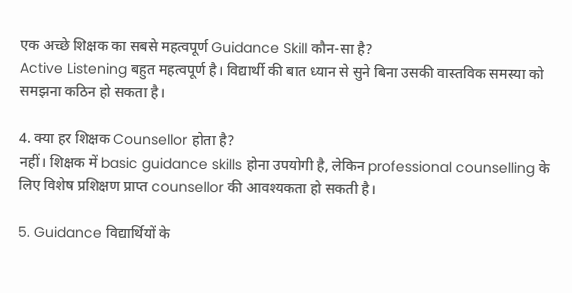एक अच्छे शिक्षक का सबसे महत्वपूर्ण Guidance Skill कौन-सा है?
Active Listening बहुत महत्वपूर्ण है। विद्यार्थी की बात ध्यान से सुने बिना उसकी वास्तविक समस्या को समझना कठिन हो सकता है।

4. क्या हर शिक्षक Counsellor होता है?
नहीं। शिक्षक में basic guidance skills होना उपयोगी है, लेकिन professional counselling के लिए विशेष प्रशिक्षण प्राप्त counsellor की आवश्यकता हो सकती है।

5. Guidance विद्यार्थियों के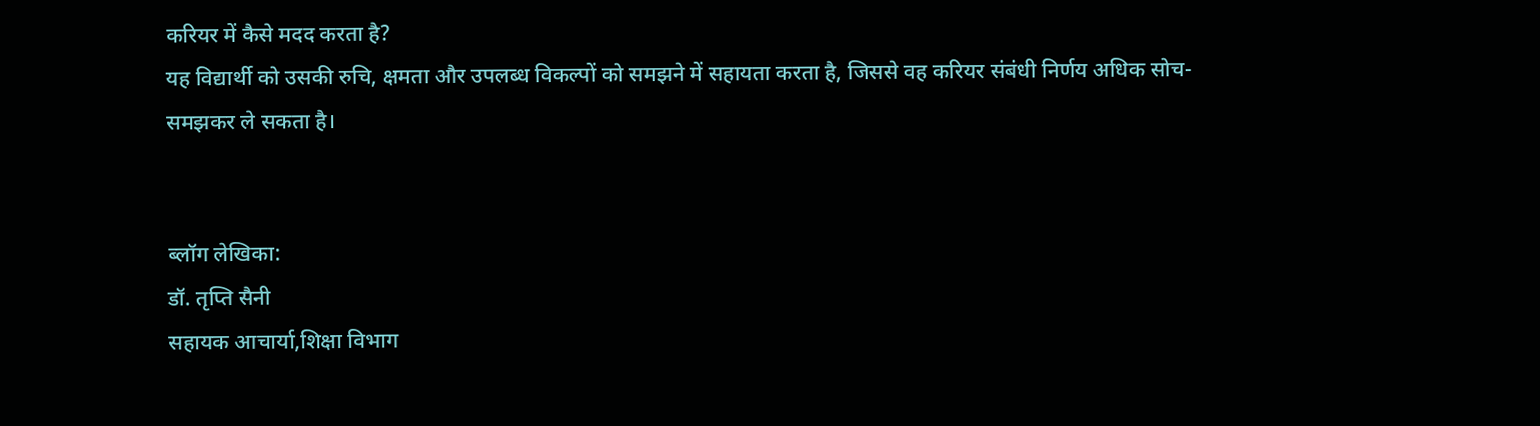करियर में कैसे मदद करता है?
यह विद्यार्थी को उसकी रुचि, क्षमता और उपलब्ध विकल्पों को समझने में सहायता करता है, जिससे वह करियर संबंधी निर्णय अधिक सोच-समझकर ले सकता है।


ब्लॉग लेखिका:
डॉ. तृप्ति सैनी
सहायक आचार्या,शिक्षा विभाग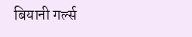बियानी गर्ल्स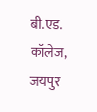बी.एड. कॉलेज, जयपुर